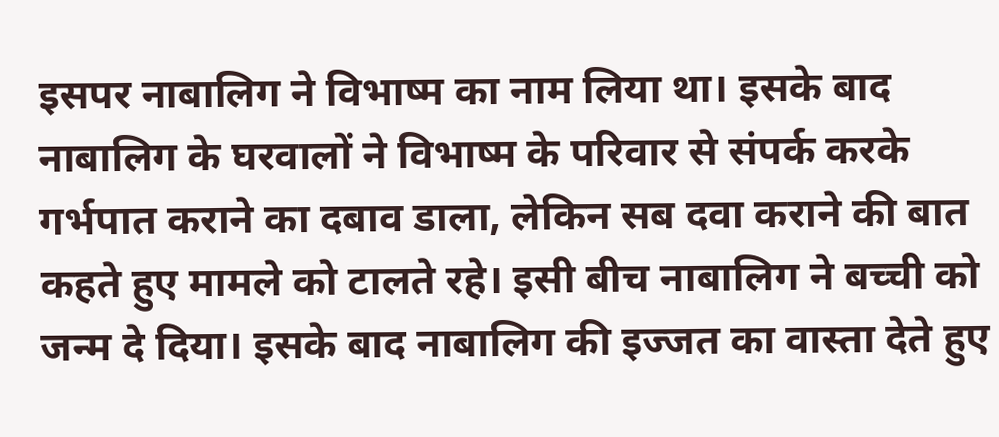इसपर नाबालिग ने विभाष्म का नाम लिया था। इसके बाद नाबालिग के घरवालों ने विभाष्म के परिवार से संपर्क करके गर्भपात कराने का दबाव डाला, लेकिन सब दवा कराने की बात कहते हुए मामले को टालते रहे। इसी बीच नाबालिग ने बच्ची को जन्म दे दिया। इसके बाद नाबालिग की इज्जत का वास्ता देते हुए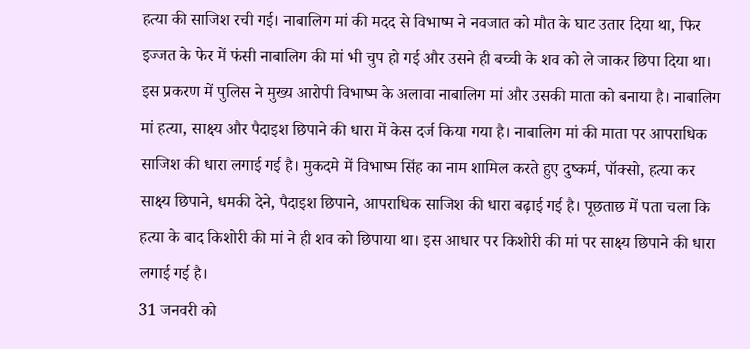हत्या की साजिश रची गई। नाबालिग मां की मदद से विभाष्म ने नवजात को मौत के घाट उतार दिया था, फिर इज्जत के फेर में फंसी नाबालिग की मां भी चुप हो गई और उसने ही बच्ची के शव को ले जाकर छिपा दिया था।
इस प्रकरण में पुलिस ने मुख्य आरोपी विभाष्म के अलावा नाबालिग मां और उसकी माता को बनाया है। नाबालिग मां हत्या, साक्ष्य और पैदाइश छिपाने की धारा में केस दर्ज किया गया है। नाबालिग मां की माता पर आपराधिक साजिश की धारा लगाई गई है। मुकदमे में विभाष्म सिंह का नाम शामिल करते हुए दुष्कर्म, पॉक्सो, हत्या कर साक्ष्य छिपाने, धमकी देने, पैदाइश छिपाने, आपराधिक साजिश की धारा बढ़ाई गई है। पूछताछ में पता चला कि हत्या के बाद किशोरी की मां ने ही शव को छिपाया था। इस आधार पर किशोरी की मां पर साक्ष्य छिपाने की धारा लगाई गई है।
31 जनवरी को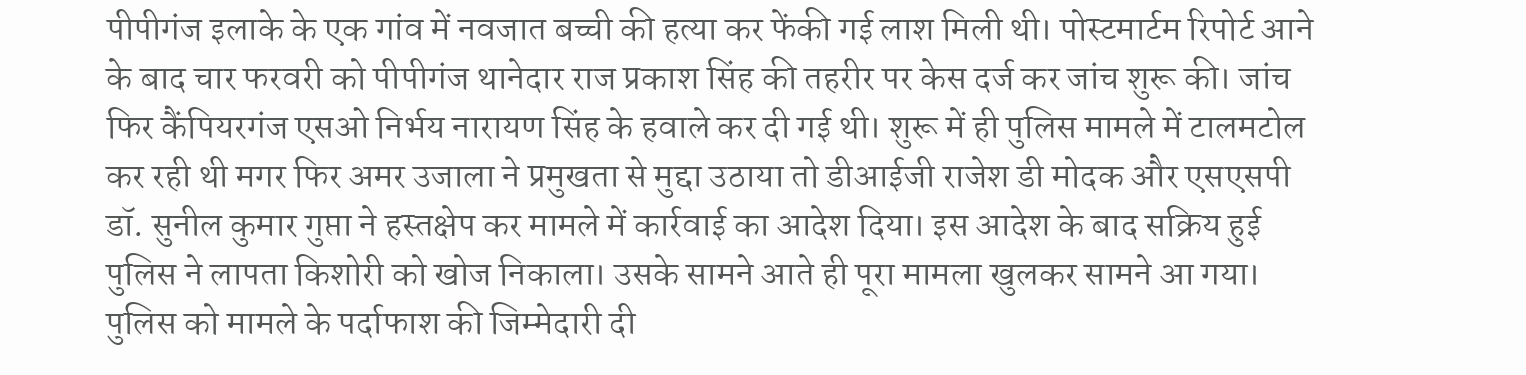पीपीगंज इलाके के एक गांव में नवजात बच्ची की हत्या कर फेंकी गई लाश मिली थी। पोस्टमार्टम रिपोर्ट आने के बाद चार फरवरी को पीपीगंज थानेदार राज प्रकाश सिंह की तहरीर पर केस दर्ज कर जांच शुरू की। जांच फिर कैंपियरगंज एसओ निर्भय नारायण सिंह के हवाले कर दी गई थी। शुरू में ही पुलिस मामले में टालमटोल कर रही थी मगर फिर अमर उजाला ने प्रमुखता से मुद्दा उठाया तो डीआईजी राजेश डी मोदक और एसएसपी डॉ. सुनील कुमार गुप्ता ने हस्तक्षेप कर मामले में कार्रवाई का आदेश दिया। इस आदेश के बाद सक्रिय हुई पुलिस ने लापता किशोरी को खोज निकाला। उसके सामने आते ही पूरा मामला खुलकर सामने आ गया।
पुलिस को मामले के पर्दाफाश की जिम्मेदारी दी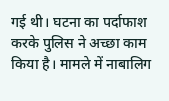गई थी। घटना का पर्दाफाश करके पुलिस ने अच्छा काम किया है। मामले में नाबालिग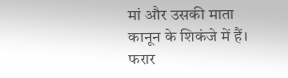मां और उसकी माता कानून के शिकंजे में हैं। फरार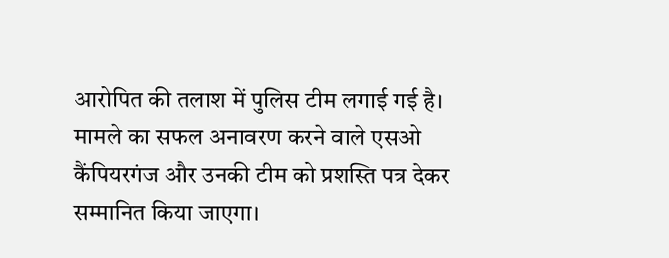आरोपित की तलाश में पुलिस टीम लगाई गई है। मामले का सफल अनावरण करने वाले एसओ कैंपियरगंज और उनकी टीम को प्रशस्ति पत्र देकर सम्मानित किया जाएगा।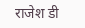राजेश डी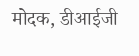मोदक, डीआईजी